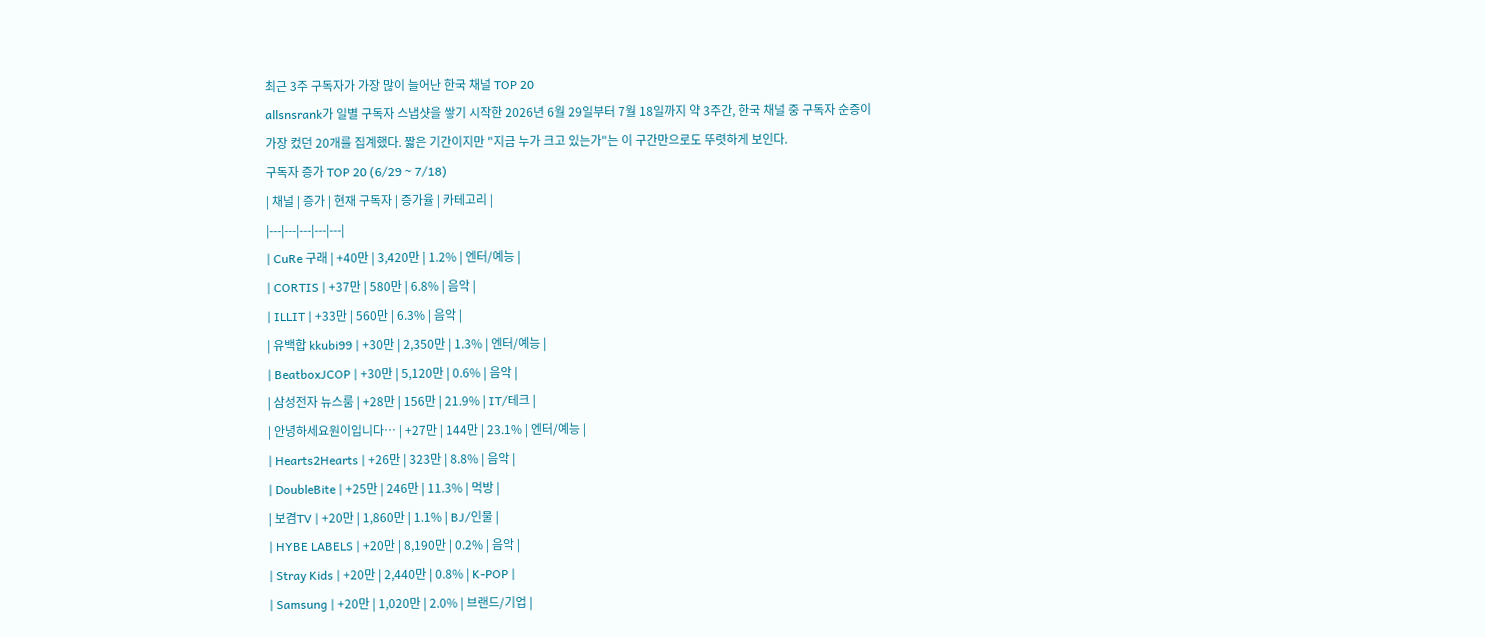최근 3주 구독자가 가장 많이 늘어난 한국 채널 TOP 20
allsnsrank가 일별 구독자 스냅샷을 쌓기 시작한 2026년 6월 29일부터 7월 18일까지 약 3주간, 한국 채널 중 구독자 순증이 가장 컸던 20개를 집계했다. 짧은 기간이지만 "지금 누가 크고 있는가"는 이 구간만으로도 뚜렷하게 보인다.
구독자 증가 TOP 20 (6/29 ~ 7/18)
| 채널 | 증가 | 현재 구독자 | 증가율 | 카테고리 |
|---|---|---|---|---|
| CuRe 구래 | +40만 | 3,420만 | 1.2% | 엔터/예능 |
| CORTIS | +37만 | 580만 | 6.8% | 음악 |
| ILLIT | +33만 | 560만 | 6.3% | 음악 |
| 유백합 kkubi99 | +30만 | 2,350만 | 1.3% | 엔터/예능 |
| BeatboxJCOP | +30만 | 5,120만 | 0.6% | 음악 |
| 삼성전자 뉴스룸 | +28만 | 156만 | 21.9% | IT/테크 |
| 안녕하세요원이입니다… | +27만 | 144만 | 23.1% | 엔터/예능 |
| Hearts2Hearts | +26만 | 323만 | 8.8% | 음악 |
| DoubleBite | +25만 | 246만 | 11.3% | 먹방 |
| 보겸TV | +20만 | 1,860만 | 1.1% | BJ/인물 |
| HYBE LABELS | +20만 | 8,190만 | 0.2% | 음악 |
| Stray Kids | +20만 | 2,440만 | 0.8% | K-POP |
| Samsung | +20만 | 1,020만 | 2.0% | 브랜드/기업 |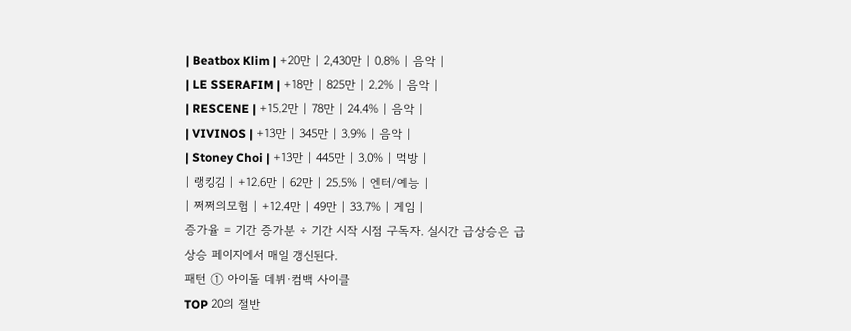| Beatbox Klim | +20만 | 2,430만 | 0.8% | 음악 |
| LE SSERAFIM | +18만 | 825만 | 2.2% | 음악 |
| RESCENE | +15.2만 | 78만 | 24.4% | 음악 |
| VIVINOS | +13만 | 345만 | 3.9% | 음악 |
| Stoney Choi | +13만 | 445만 | 3.0% | 먹방 |
| 랭킹김 | +12.6만 | 62만 | 25.5% | 엔터/예능 |
| 쩌쩌의모험 | +12.4만 | 49만 | 33.7% | 게임 |
증가율 = 기간 증가분 ÷ 기간 시작 시점 구독자. 실시간 급상승은 급상승 페이지에서 매일 갱신된다.
패턴 ① 아이돌 데뷔·컴백 사이클
TOP 20의 절반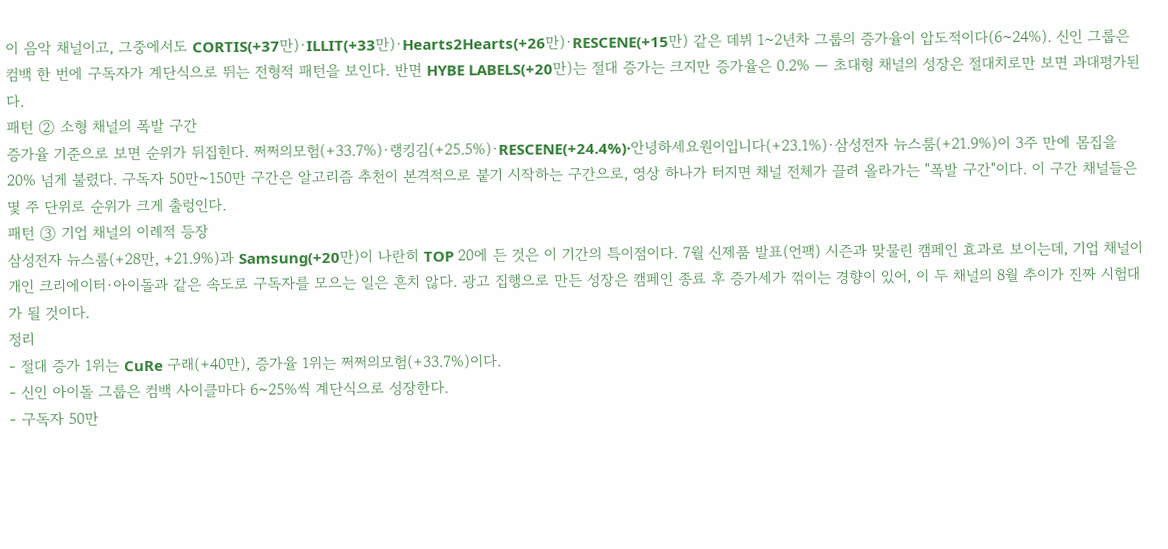이 음악 채널이고, 그중에서도 CORTIS(+37만)·ILLIT(+33만)·Hearts2Hearts(+26만)·RESCENE(+15만) 같은 데뷔 1~2년차 그룹의 증가율이 압도적이다(6~24%). 신인 그룹은 컴백 한 번에 구독자가 계단식으로 뛰는 전형적 패턴을 보인다. 반면 HYBE LABELS(+20만)는 절대 증가는 크지만 증가율은 0.2% — 초대형 채널의 성장은 절대치로만 보면 과대평가된다.
패턴 ② 소형 채널의 폭발 구간
증가율 기준으로 보면 순위가 뒤집힌다. 쩌쩌의모험(+33.7%)·랭킹김(+25.5%)·RESCENE(+24.4%)·안녕하세요원이입니다(+23.1%)·삼성전자 뉴스룸(+21.9%)이 3주 만에 몸집을 20% 넘게 불렸다. 구독자 50만~150만 구간은 알고리즘 추천이 본격적으로 붙기 시작하는 구간으로, 영상 하나가 터지면 채널 전체가 끌려 올라가는 "폭발 구간"이다. 이 구간 채널들은 몇 주 단위로 순위가 크게 출렁인다.
패턴 ③ 기업 채널의 이례적 등장
삼성전자 뉴스룸(+28만, +21.9%)과 Samsung(+20만)이 나란히 TOP 20에 든 것은 이 기간의 특이점이다. 7월 신제품 발표(언팩) 시즌과 맞물린 캠페인 효과로 보이는데, 기업 채널이 개인 크리에이터·아이돌과 같은 속도로 구독자를 모으는 일은 흔치 않다. 광고 집행으로 만든 성장은 캠페인 종료 후 증가세가 꺾이는 경향이 있어, 이 두 채널의 8월 추이가 진짜 시험대가 될 것이다.
정리
- 절대 증가 1위는 CuRe 구래(+40만), 증가율 1위는 쩌쩌의모험(+33.7%)이다.
- 신인 아이돌 그룹은 컴백 사이클마다 6~25%씩 계단식으로 성장한다.
- 구독자 50만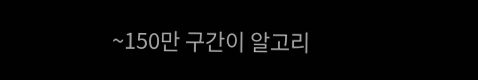~150만 구간이 알고리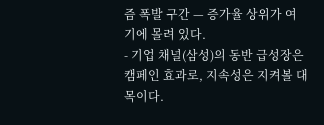즘 폭발 구간 — 증가율 상위가 여기에 몰려 있다.
- 기업 채널(삼성)의 동반 급성장은 캠페인 효과로, 지속성은 지켜볼 대목이다.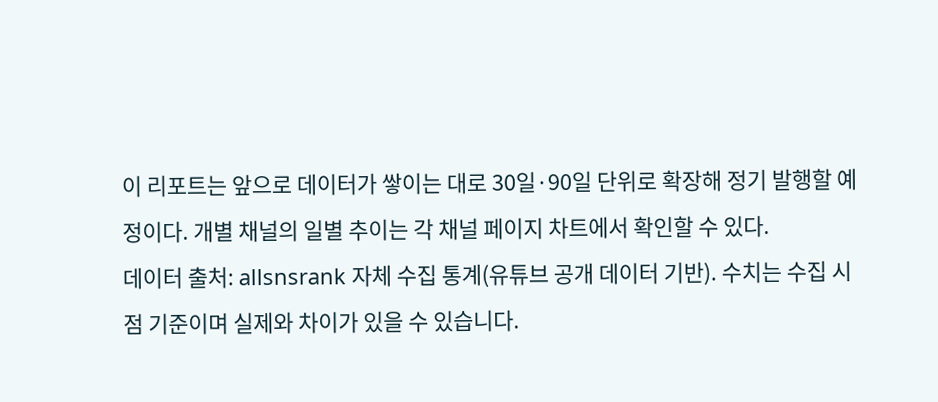이 리포트는 앞으로 데이터가 쌓이는 대로 30일·90일 단위로 확장해 정기 발행할 예정이다. 개별 채널의 일별 추이는 각 채널 페이지 차트에서 확인할 수 있다.
데이터 출처: allsnsrank 자체 수집 통계(유튜브 공개 데이터 기반). 수치는 수집 시점 기준이며 실제와 차이가 있을 수 있습니다.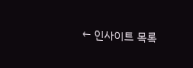← 인사이트 목록